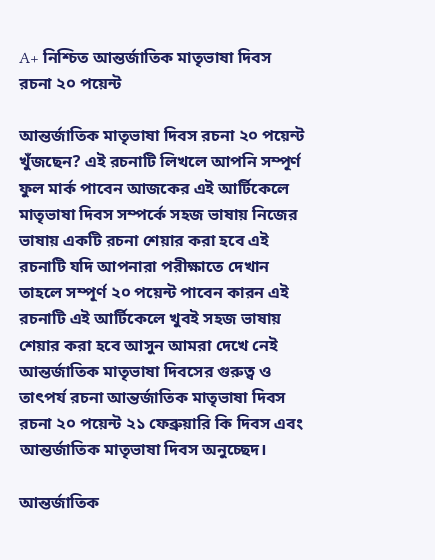A+ নিশ্চিত আন্তর্জাতিক মাতৃভাষা দিবস রচনা ২০ পয়েন্ট

আন্তর্জাতিক মাতৃভাষা দিবস রচনা ২০ পয়েন্ট খুঁজছেন? এই রচনাটি লিখলে আপনি সম্পূর্ণ ফুল মার্ক পাবেন আজকের এই আর্টিকেলে মাতৃভাষা দিবস সম্পর্কে সহজ ভাষায় নিজের ভাষায় একটি রচনা শেয়ার করা হবে এই রচনাটি যদি আপনারা পরীক্ষাতে দেখান তাহলে সম্পূর্ণ ২০ পয়েন্ট পাবেন কারন এই রচনাটি এই আর্টিকেলে খুবই সহজ ভাষায় শেয়ার করা হবে আসুন আমরা দেখে নেই আন্তর্জাতিক মাতৃভাষা দিবসের গুরুত্ব ও তাৎপর্য রচনা আন্তর্জাতিক মাতৃভাষা দিবস রচনা ২০ পয়েন্ট ২১ ফেব্রুয়ারি কি দিবস এবং আন্তর্জাতিক মাতৃভাষা দিবস অনুচ্ছেদ।

আন্তর্জাতিক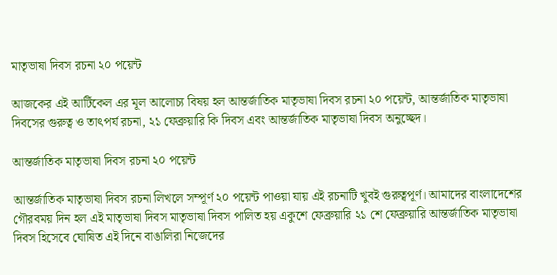মাতৃভাষা দিবস রচনা ২০ পয়েন্ট

আজকের এই আর্টিকেল এর মূল আলোচ্য বিষয় হল আন্তর্জাতিক মাতৃভাষা দিবস রচনা ২০ পয়েন্ট, আন্তর্জাতিক মাতৃভাষা দিবসের গুরুত্ব ও তাৎপর্য রচনা, ২১ ফেব্রুয়ারি কি দিবস এবং আন্তর্জাতিক মাতৃভাষা দিবস অনুচ্ছেদ।

আন্তর্জাতিক মাতৃভাষা দিবস রচনা ২০ পয়েন্ট

আন্তর্জাতিক মাতৃভাষা দিবস রচনা লিখলে সম্পূর্ণ ২০ পয়েন্ট পাওয়া যায় এই রচনাটি খুবই গুরুত্বপূর্ণ। আমাদের বাংলাদেশের গৌরবময় দিন হল এই মাতৃভাষা দিবস মাতৃভাষা দিবস পালিত হয় একুশে ফেব্রুয়ারি ২১ শে ফেব্রুয়ারি আন্তর্জাতিক মাতৃভাষা দিবস হিসেবে ঘোষিত এই দিনে বাঙালিরা নিজেদের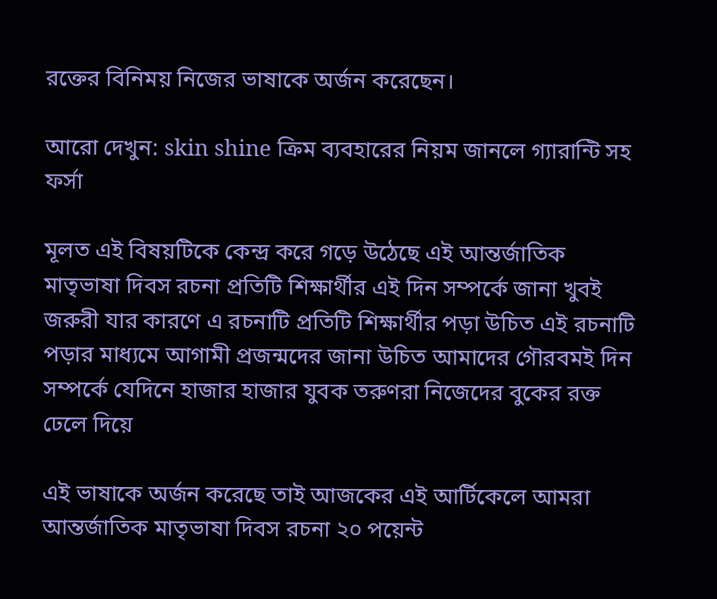রক্তের বিনিময় নিজের ভাষাকে অর্জন করেছেন।

আরো দেখুন: skin shine ক্রিম ব্যবহারের নিয়ম জানলে গ্যারান্টি সহ ফর্সা

মূলত এই বিষয়টিকে কেন্দ্র করে গড়ে উঠেছে এই আন্তর্জাতিক মাতৃভাষা দিবস রচনা প্রতিটি শিক্ষার্থীর এই দিন সম্পর্কে জানা খুবই জরুরী যার কারণে এ রচনাটি প্রতিটি শিক্ষার্থীর পড়া উচিত এই রচনাটি পড়ার মাধ্যমে আগামী প্রজন্মদের জানা উচিত আমাদের গৌরবমই দিন সম্পর্কে যেদিনে হাজার হাজার যুবক তরুণরা নিজেদের বুকের রক্ত ঢেলে দিয়ে

এই ভাষাকে অর্জন করেছে তাই আজকের এই আর্টিকেলে আমরা আন্তর্জাতিক মাতৃভাষা দিবস রচনা ২০ পয়েন্ট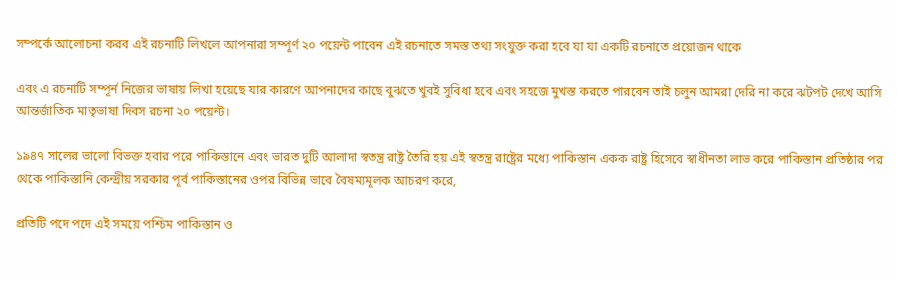সম্পর্কে আলোচনা করব এই রচনাটি লিখলে আপনারা সম্পূর্ণ ২০ পয়েন্ট পাবেন এই রচনাতে সমস্ত তথ্য সংযুক্ত করা হবে যা যা একটি রচনাতে প্রয়োজন থাকে

এবং এ রচনাটি সম্পূর্ন নিজের ভাষায় লিখা হয়েছে যার কারণে আপনাদের কাছে বুঝতে খুবই সুবিধা হবে এবং সহজে মুখস্ত করতে পারবেন তাই চলুন আমরা দেরি না করে ঝটপট দেখে আসি আন্তর্জাতিক মাতৃভাষা দিবস রচনা ২০ পয়েন্ট।

১৯৪৭ সালের ভালো বিভক্ত হবার পরে পাকিস্তানে এবং ভারত দুটি আলাদা স্বতন্ত্র রাষ্ট্র তৈরি হয় এই স্বতন্ত্র রাষ্ট্রের মধ্যে পাকিস্তান একক রাষ্ট্র হিসেবে স্বাধীনতা লাভ করে পাকিস্তান প্রতিষ্ঠার পর থেকে পাকিস্তানি কেন্দ্রীয় সরকার পূর্ব পাকিস্তানের ওপর বিভিন্ন ভাবে বৈষম্যমূলক আচরণ করে,

প্রতিটি পদে পদে এই সময়ে পশ্চিম পাকিস্তান ও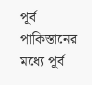পূর্ব পাকিস্তানের মধ্যে পূর্ব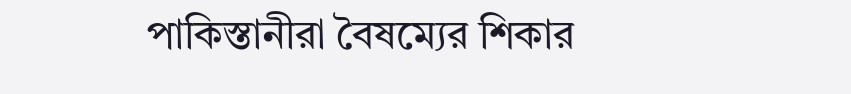পাকিস্তানীরা বৈষম্যের শিকার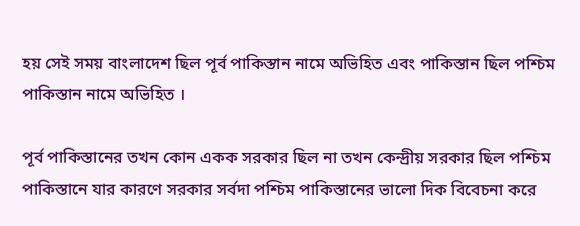হয় সেই সময় বাংলাদেশ ছিল পূর্ব পাকিস্তান নামে অভিহিত এবং পাকিস্তান ছিল পশ্চিম পাকিস্তান নামে অভিহিত ।

পূর্ব পাকিস্তানের তখন কোন একক সরকার ছিল না তখন কেন্দ্রীয় সরকার ছিল পশ্চিম পাকিস্তানে যার কারণে সরকার সর্বদা পশ্চিম পাকিস্তানের ভালো দিক বিবেচনা করে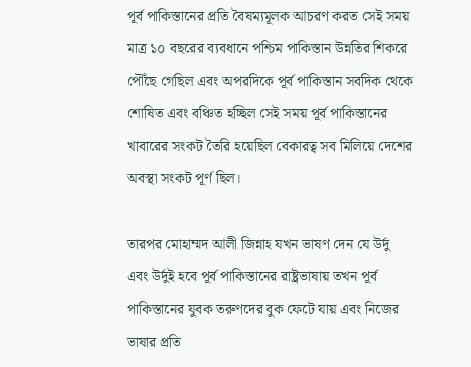পূর্ব পাকিস্তানের প্রতি বৈষম্যমূলক আচরণ করত সেই সময় মাত্র ১০ বছরের ব্যবধানে পশ্চিম পাকিস্তান উন্নতির শিকরে পৌঁছে গেছিল এবং অপরদিকে পূর্ব পাকিস্তান সবদিক থেকে শোষিত এবং বঞ্চিত হচ্ছিল সেই সময় পূর্ব পাকিস্তানের খাবারের সংকট তৈরি হয়েছিল বেকারত্ব সব মিলিয়ে দেশের অবস্থা সংকট পূর্ণ ছিল।

তারপর মোহাম্মদ আলী জিন্নাহ যখন ভাষণ দেন যে উর্দু এবং উর্দুই হবে পূর্ব পাকিস্তানের রাষ্ট্রভাষায় তখন পূর্ব পাকিস্তানের যুবক তরুণদের বুক ফেটে যায় এবং নিজের ভাষার প্রতি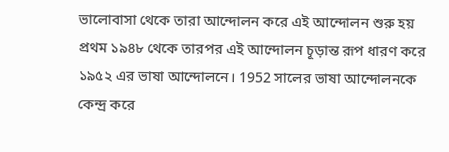ভালোবাসা থেকে তারা আন্দোলন করে এই আন্দোলন শুরু হয় প্রথম ১৯৪৮ থেকে তারপর এই আন্দোলন চূড়ান্ত রূপ ধারণ করে ১৯৫২ এর ভাষা আন্দোলনে। 1952 সালের ভাষা আন্দোলনকে কেন্দ্র করে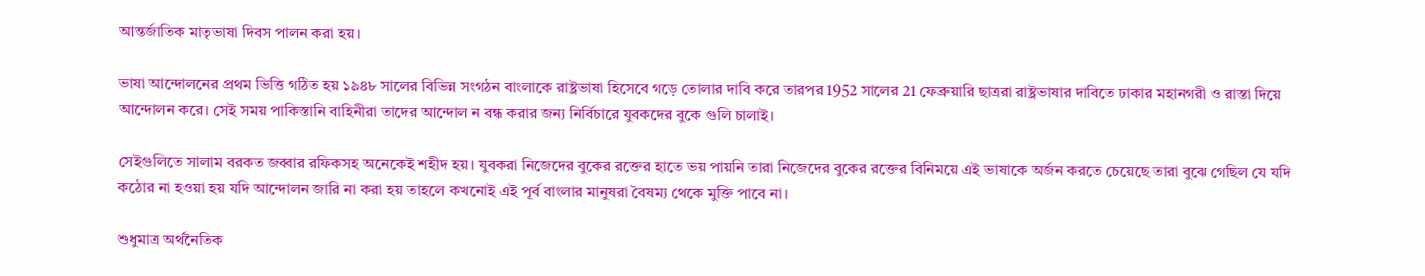আন্তর্জাতিক মাতৃভাষা দিবস পালন করা হয়।

ভাষা আন্দোলনের প্রথম ভিত্তি গঠিত হয় ১৯৪৮ সালের বিভিন্ন সংগঠন বাংলাকে রাষ্ট্রভাষা হিসেবে গড়ে তোলার দাবি করে তারপর 1952 সালের 21 ফেব্রুয়ারি ছাত্ররা রাষ্ট্রভাষার দাবিতে ঢাকার মহানগরী ও রাস্তা দিয়ে আন্দোলন করে। সেই সময় পাকিস্তানি বাহিনীরা তাদের আন্দোল ন বন্ধ করার জন্য নির্বিচারে যুবকদের বুকে গুলি চালাই।

সেইগুলিতে সালাম বরকত জব্বার রফিকসহ অনেকেই শহীদ হয়। যুবকরা নিজেদের বুকের রক্তের হাতে ভয় পায়নি তারা নিজেদের বুকের রক্তের বিনিময়ে এই ভাষাকে অর্জন করতে চেয়েছে তারা বুঝে গেছিল যে যদি কঠোর না হওয়া হয় যদি আন্দোলন জারি না করা হয় তাহলে কখনোই এই পূর্ব বাংলার মানুষরা বৈষম্য থেকে মুক্তি পাবে না।

শুধুমাত্র অর্থনৈতিক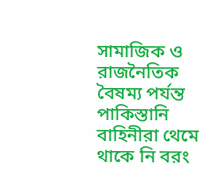সামাজিক ও রাজনৈতিক বৈষম্য পর্যন্ত পাকিস্তানি বাহিনীরা থেমে থাকে নি বরং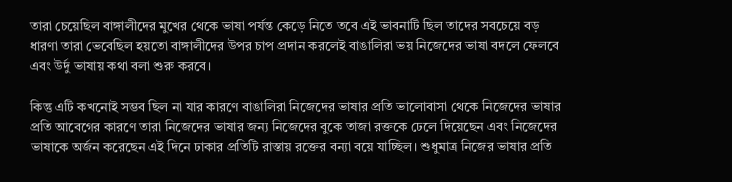তারা চেয়েছিল বাঙ্গালীদের মুখের থেকে ভাষা পর্যন্ত কেড়ে নিতে তবে এই ভাবনাটি ছিল তাদের সবচেয়ে বড় ধারণা তারা ভেবেছিল হয়তো বাঙ্গালীদের উপর চাপ প্রদান করলেই বাঙালিরা ভয় নিজেদের ভাষা বদলে ফেলবে এবং উর্দু ভাষায় কথা বলা শুরু করবে।

কিন্তু এটি কখনোই সম্ভব ছিল না যার কারণে বাঙালিরা নিজেদের ভাষার প্রতি ভালোবাসা থেকে নিজেদের ভাষার প্রতি আবেগের কারণে তারা নিজেদের ভাষার জন্য নিজেদের বুকে তাজা রক্তকে ঢেলে দিয়েছেন এবং নিজেদের ভাষাকে অর্জন করেছেন এই দিনে ঢাকার প্রতিটি রাস্তায় রক্তের বন্যা বয়ে যাচ্ছিল। শুধুমাত্র নিজের ভাষার প্রতি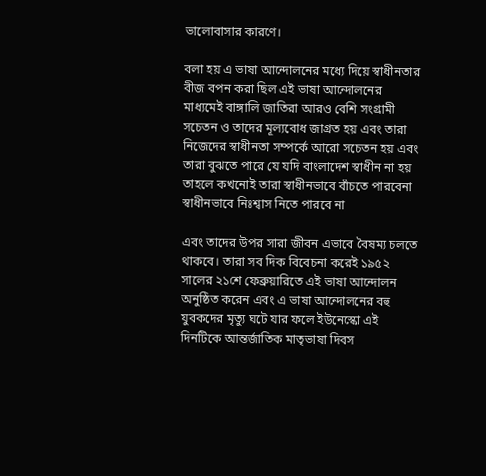ভালোবাসার কারণে।

বলা হয় এ ভাষা আন্দোলনের মধ্যে দিয়ে স্বাধীনতার বীজ বপন করা ছিল এই ভাষা আন্দোলনের মাধ্যমেই বাঙ্গালি জাতিরা আরও বেশি সংগ্রামী সচেতন ও তাদের মূল্যবোধ জাগ্রত হয় এবং তারা নিজেদের স্বাধীনতা সম্পর্কে আরো সচেতন হয় এবং তারা বুঝতে পারে যে যদি বাংলাদেশ স্বাধীন না হয় তাহলে কখনোই তারা স্বাধীনভাবে বাঁচতে পারবেনা স্বাধীনভাবে নিঃশ্বাস নিতে পারবে না

এবং তাদের উপর সারা জীবন এভাবে বৈষম্য চলতে থাকবে। তারা সব দিক বিবেচনা করেই ১৯৫২ সালের ২১শে ফেব্রুয়ারিতে এই ভাষা আন্দোলন অনুষ্ঠিত করেন এবং এ ভাষা আন্দোলনের বহু যুবকদের মৃত্যু ঘটে যার ফলে ইউনেস্কো এই দিনটিকে আন্তর্জাতিক মাতৃভাষা দিবস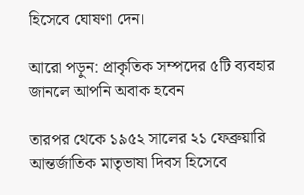হিসেবে ঘোষণা দেন।

আরো পড়ুন: প্রাকৃতিক সম্পদের ৫টি ব্যবহার জানলে আপনি অবাক হবেন

তারপর থেকে ১৯৫২ সালের ২১ ফেব্রুয়ারি আন্তর্জাতিক মাতৃভাষা দিবস হিসেবে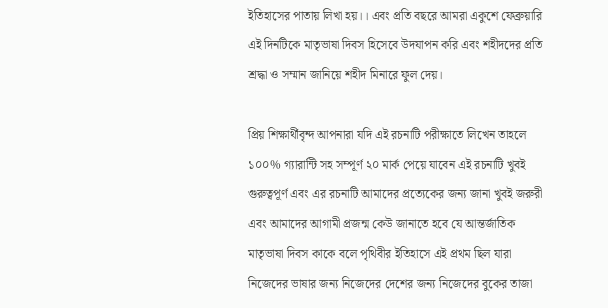ইতিহাসের পাতায় লিখা হয়।। এবং প্রতি বছরে আমরা একুশে ফেব্রুয়ারি এই দিনটিকে মাতৃভাষা দিবস হিসেবে উদযাপন করি এবং শহীদদের প্রতি শ্রদ্ধা ও সম্মান জানিয়ে শহীদ মিনারে ফুল দেয়।

প্রিয় শিক্ষার্থীবৃন্দ আপনারা যদি এই রচনাটি পরীক্ষাতে লিখেন তাহলে ১০০% গ্যারান্টি সহ সম্পূর্ণ ২০ মার্ক পেয়ে যাবেন এই রচনাটি খুবই গুরুত্বপূর্ণ এবং এর রচনাটি আমাদের প্রত্যেকের জন্য জানা খুবই জরুরী এবং আমাদের আগামী প্রজন্ম কেউ জানাতে হবে যে আন্তর্জাতিক মাতৃভাষা দিবস কাকে বলে পৃথিবীর ইতিহাসে এই প্রথম ছিল যারা নিজেদের ভাষার জন্য নিজেদের দেশের জন্য নিজেদের বুকের তাজা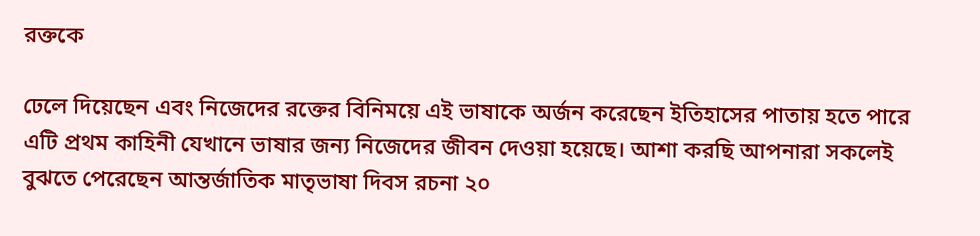রক্তকে

ঢেলে দিয়েছেন এবং নিজেদের রক্তের বিনিময়ে এই ভাষাকে অর্জন করেছেন ইতিহাসের পাতায় হতে পারে এটি প্রথম কাহিনী যেখানে ভাষার জন্য নিজেদের জীবন দেওয়া হয়েছে। আশা করছি আপনারা সকলেই বুঝতে পেরেছেন আন্তর্জাতিক মাতৃভাষা দিবস রচনা ২০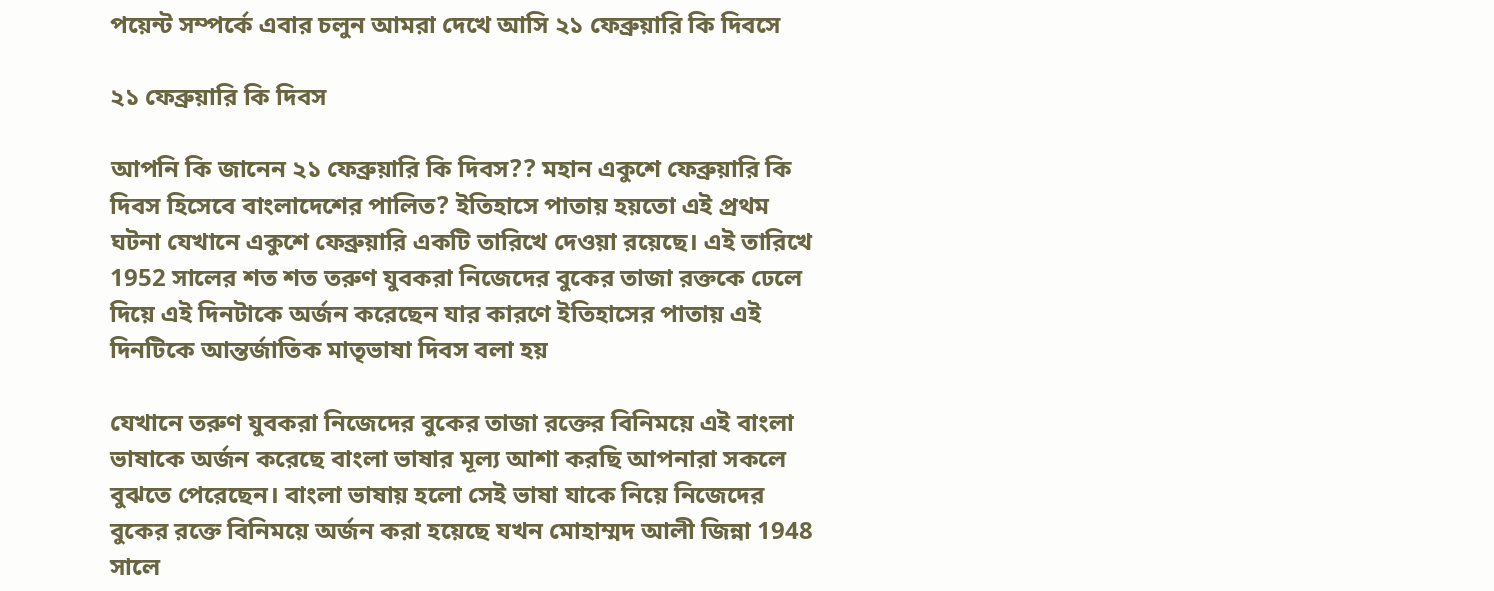পয়েন্ট সম্পর্কে এবার চলুন আমরা দেখে আসি ২১ ফেব্রুয়ারি কি দিবসে

২১ ফেব্রুয়ারি কি দিবস

আপনি কি জানেন ২১ ফেব্রুয়ারি কি দিবস?? মহান একুশে ফেব্রুয়ারি কি দিবস হিসেবে বাংলাদেশের পালিত? ইতিহাসে পাতায় হয়তো এই প্রথম ঘটনা যেখানে একুশে ফেব্রুয়ারি একটি তারিখে দেওয়া রয়েছে। এই তারিখে 1952 সালের শত শত তরুণ যুবকরা নিজেদের বুকের তাজা রক্তকে ঢেলে দিয়ে এই দিনটাকে অর্জন করেছেন যার কারণে ইতিহাসের পাতায় এই দিনটিকে আন্তর্জাতিক মাতৃভাষা দিবস বলা হয়

যেখানে তরুণ যুবকরা নিজেদের বুকের তাজা রক্তের বিনিময়ে এই বাংলা ভাষাকে অর্জন করেছে বাংলা ভাষার মূল্য আশা করছি আপনারা সকলে বুঝতে পেরেছেন। বাংলা ভাষায় হলো সেই ভাষা যাকে নিয়ে নিজেদের বুকের রক্তে বিনিময়ে অর্জন করা হয়েছে যখন মোহাম্মদ আলী জিন্না 1948 সালে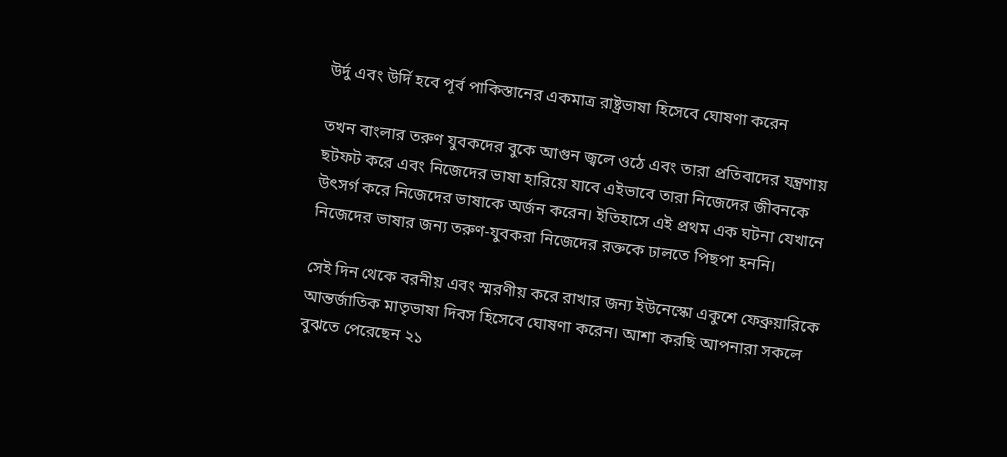উর্দু এবং উর্দি হবে পূর্ব পাকিস্তানের একমাত্র রাষ্ট্রভাষা হিসেবে ঘোষণা করেন

তখন বাংলার তরুণ যুবকদের বুকে আগুন জ্বলে ওঠে এবং তারা প্রতিবাদের যন্ত্রণায় ছটফট করে এবং নিজেদের ভাষা হারিয়ে যাবে এইভাবে তারা নিজেদের জীবনকে উৎসর্গ করে নিজেদের ভাষাকে অর্জন করেন। ইতিহাসে এই প্রথম এক ঘটনা যেখানে নিজেদের ভাষার জন্য তরুণ-যুবকরা নিজেদের রক্তকে ঢালতে পিছপা হননি।

সেই দিন থেকে বরনীয় এবং স্মরণীয় করে রাখার জন্য ইউনেস্কো একুশে ফেব্রুয়ারিকে আন্তর্জাতিক মাতৃভাষা দিবস হিসেবে ঘোষণা করেন। আশা করছি আপনারা সকলে বুঝতে পেরেছেন ২১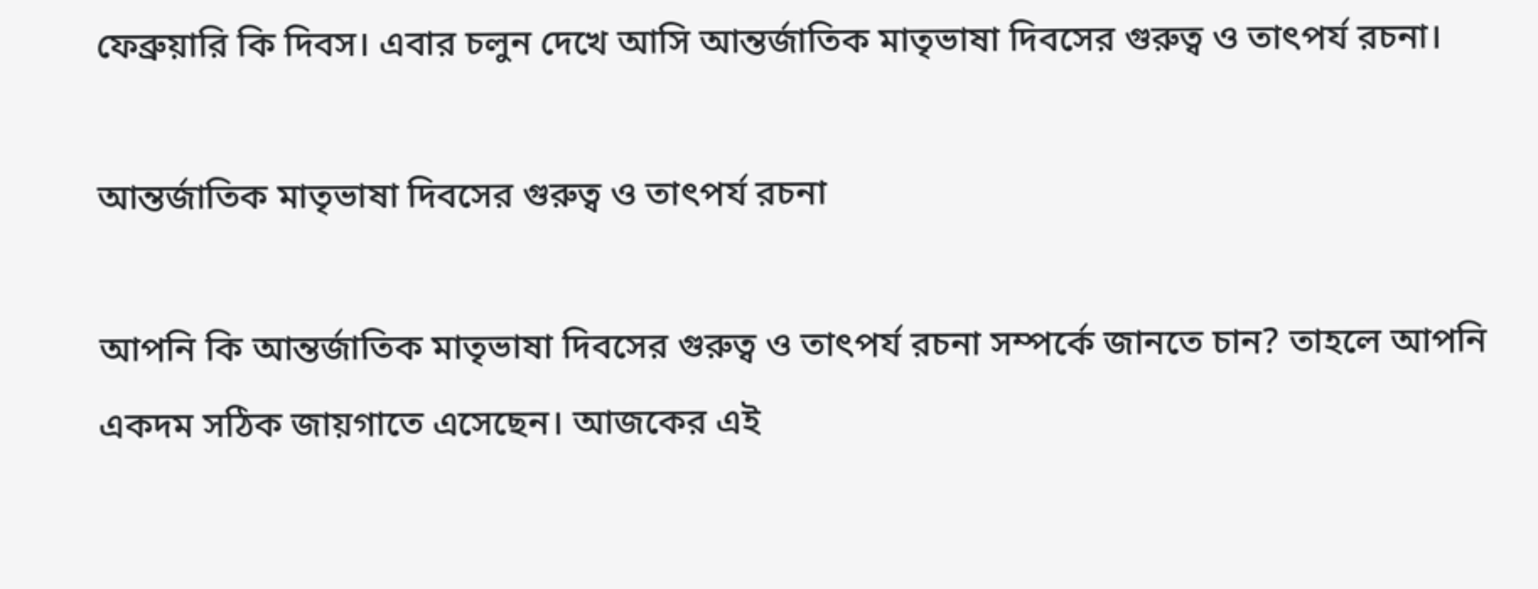ফেব্রুয়ারি কি দিবস। এবার চলুন দেখে আসি আন্তর্জাতিক মাতৃভাষা দিবসের গুরুত্ব ও তাৎপর্য রচনা।

আন্তর্জাতিক মাতৃভাষা দিবসের গুরুত্ব ও তাৎপর্য রচনা

আপনি কি আন্তর্জাতিক মাতৃভাষা দিবসের গুরুত্ব ও তাৎপর্য রচনা সম্পর্কে জানতে চান? তাহলে আপনি একদম সঠিক জায়গাতে এসেছেন। আজকের এই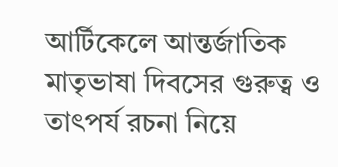আর্টিকেলে আন্তর্জাতিক মাতৃভাষা দিবসের গুরুত্ব ও তাৎপর্য রচনা নিয়ে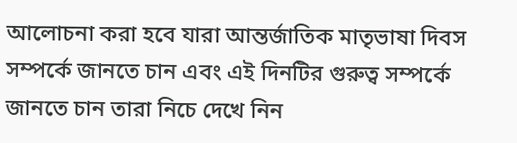আলোচনা করা হবে যারা আন্তর্জাতিক মাতৃভাষা দিবস সম্পর্কে জানতে চান এবং এই দিনটির গুরুত্ব সম্পর্কে জানতে চান তারা নিচে দেখে নিন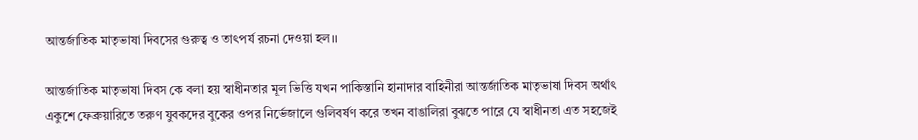আন্তর্জাতিক মাতৃভাষা দিবসের গুরুত্ব ও তাৎপর্য রচনা দেওয়া হল।।

আন্তর্জাতিক মাতৃভাষা দিবস কে বলা হয় স্বাধীনতার মূল ভিত্তি যখন পাকিস্তানি হানাদার বাহিনীরা আন্তর্জাতিক মাতৃভাষা দিবস অর্থাৎ একুশে ফেব্রুয়ারিতে তরুণ যুবকদের বুকের ওপর নির্ভেজালে গুলিবর্ষণ করে তখন বাঙালিরা বুঝতে পারে যে স্বাধীনতা এত সহজেই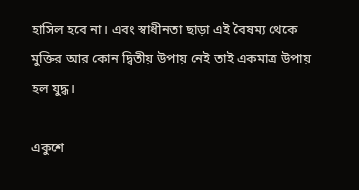হাসিল হবে না। এবং স্বাধীনতা ছাড়া এই বৈষম্য থেকে মুক্তির আর কোন দ্বিতীয় উপায় নেই তাই একমাত্র উপায় হল যুদ্ধ।

একুশে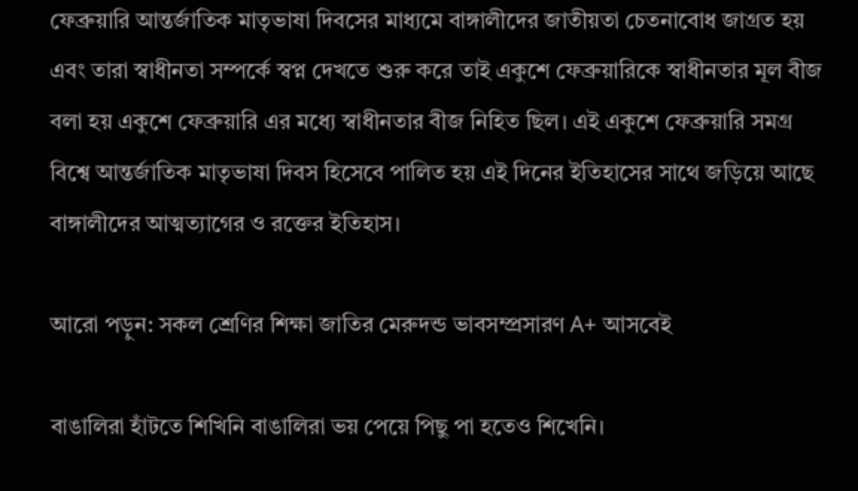ফেব্রুয়ারি আন্তর্জাতিক মাতৃভাষা দিবসের মাধ্যমে বাঙ্গালীদের জাতীয়তা চেতনাবোধ জাগ্রত হয় এবং তারা স্বাধীনতা সম্পর্কে স্বপ্ন দেখতে শুরু করে তাই একুশে ফেব্রুয়ারিকে স্বাধীনতার মূল বীজ বলা হয় একুশে ফেব্রুয়ারি এর মধ্যে স্বাধীনতার বীজ নিহিত ছিল। এই একুশে ফেব্রুয়ারি সমগ্র বিশ্বে আন্তর্জাতিক মাতৃভাষা দিবস হিসেবে পালিত হয় এই দিনের ইতিহাসের সাথে জড়িয়ে আছে বাঙ্গালীদের আত্মত্যাগের ও রক্তের ইতিহাস।

আরো পড়ুন: সকল শ্রেণির শিক্ষা জাতির মেরুদন্ড ভাবসম্প্রসারণ A+ আসবেই

বাঙালিরা হাঁটতে শিখিনি বাঙালিরা ভয় পেয়ে পিছু পা হতেও শিখেনি।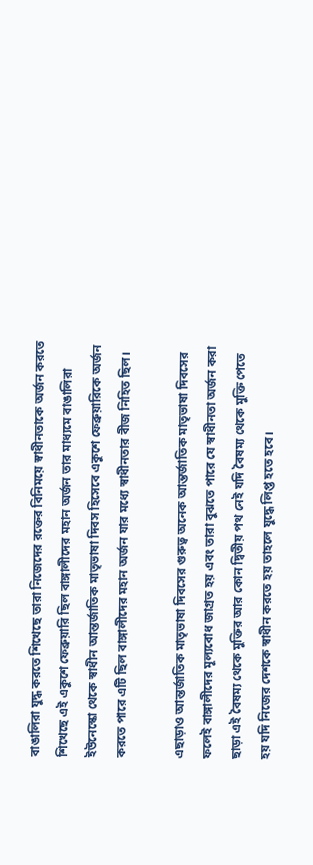বাঙালিরা যুদ্ধ করতে শিখেছে তারা নিজেদের রক্তের বিনিময়ে স্বাধীনতাকে অর্জন করতে শিখেছে এই একুশে ফেব্রুয়ারি ছিল বাঙ্গালীদের মহান অর্জন তার মাধ্যমে বাঙালিরা ইউনেস্কো থেকে স্বাধীন আন্তর্জাতিক মাতৃভাষা দিবস হিসেবে একুশে ফেব্রুয়ারিকে অর্জন করতে পারে এটি ছিল বাঙ্গালীদের মহান অর্জন যার মধ্যে স্বাধীনতার বীজ নিহিত ছিল।

এছাড়াও আন্তর্জাতিক মাতৃভাষা দিবসের গুরুত্ব অনেক আন্তর্জাতিক মাতৃভাষা দিবসের ফলেই বাঙ্গালীদের মূল্যবোধ জাগ্রত হয় এবং তারা বুঝতে পারে যে স্বাধীনতা অর্জন করা ছাড়া এই বৈষম্য থেকে মুক্তির আর কোন দ্বিতীয় পথ নেই যদি বৈষম্য থেকে মুক্তি পেতে হয় যদি নিজের দেশকে স্বাধীন করতে হয় তাহলে যুদ্ধে লিপ্ত হতে হবে।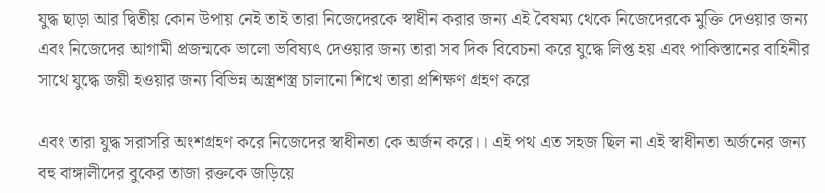যুদ্ধ ছাড়া আর দ্বিতীয় কোন উপায় নেই তাই তারা নিজেদেরকে স্বাধীন করার জন্য এই বৈষম্য থেকে নিজেদেরকে মুক্তি দেওয়ার জন্য এবং নিজেদের আগামী প্রজন্মকে ভালো ভবিষ্যৎ দেওয়ার জন্য তারা সব দিক বিবেচনা করে যুদ্ধে লিপ্ত হয় এবং পাকিস্তানের বাহিনীর সাথে যুদ্ধে জয়ী হওয়ার জন্য বিভিন্ন অস্ত্রশস্ত্র চালানো শিখে তারা প্রশিক্ষণ গ্রহণ করে

এবং তারা যুদ্ধ সরাসরি অংশগ্রহণ করে নিজেদের স্বাধীনতা কে অর্জন করে।। এই পথ এত সহজ ছিল না এই স্বাধীনতা অর্জনের জন্য বহু বাঙ্গালীদের বুকের তাজা রক্তকে জড়িয়ে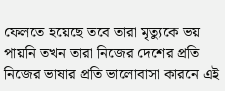ফেলতে হয়েছে তবে তারা মৃত্যুকে ভয় পায়নি তখন তারা নিজের দেশের প্রতি নিজের ভাষার প্রতি ভালোবাসা কারনে এই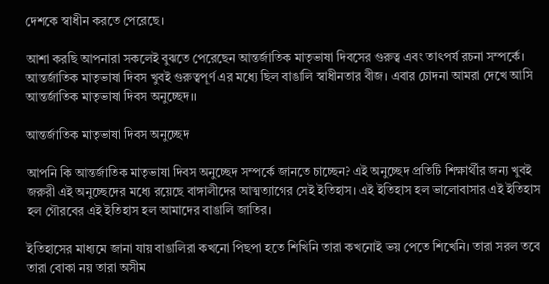দেশকে স্বাধীন করতে পেরেছে।

আশা করছি আপনারা সকলেই বুঝতে পেরেছেন আন্তর্জাতিক মাতৃভাষা দিবসের গুরুত্ব এবং তাৎপর্য রচনা সম্পর্কে। আন্তর্জাতিক মাতৃভাষা দিবস খুবই গুরুত্বপূর্ণ এর মধ্যে ছিল বাঙালি স্বাধীনতার বীজ। এবার চোদনা আমরা দেখে আসি আন্তর্জাতিক মাতৃভাষা দিবস অনুচ্ছেদ।।

আন্তর্জাতিক মাতৃভাষা দিবস অনুচ্ছেদ

আপনি কি আন্তর্জাতিক মাতৃভাষা দিবস অনুচ্ছেদ সম্পর্কে জানতে চাচ্ছেন? এই অনুচ্ছেদ প্রতিটি শিক্ষার্থীর জন্য খুবই জরুরী এই অনুচ্ছেদের মধ্যে রয়েছে বাঙ্গালীদের আত্মত্যাগের সেই ইতিহাস। এই ইতিহাস হল ভালোবাসার এই ইতিহাস হল গৌরবের এই ইতিহাস হল আমাদের বাঙালি জাতির।

ইতিহাসের মাধ্যমে জানা যায় বাঙালিরা কখনো পিছপা হতে শিখিনি তারা কখনোই ভয় পেতে শিখেনি। তারা সরল তবে তারা বোকা নয় তারা অসীম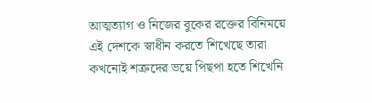আত্মত্যাগ ও নিজের বুকের রক্তের বিনিময়ে এই দেশকে স্বাধীন করতে শিখেছে তারা কখনোই শত্রুদের ভয়ে পিছপা হতে শিখেনি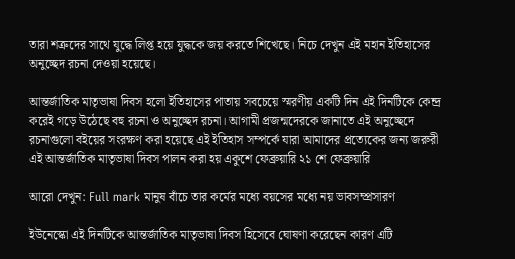তারা শত্রুদের সাথে যুদ্ধে লিপ্ত হয়ে যুদ্ধকে জয় করতে শিখেছে। নিচে দেখুন এই মহান ইতিহাসের অনুচ্ছেদ রচনা দেওয়া হয়েছে।

আন্তর্জাতিক মাতৃভাষা দিবস হলো ইতিহাসের পাতায় সবচেয়ে স্মরণীয় একটি দিন এই দিনটিকে কেন্দ্র করেই গড়ে উঠেছে বহু রচনা ও অনুচ্ছেদ রচনা। আগামী প্রজন্মদেরকে জানাতে এই অনুচ্ছেদে রচনাগুলো বইয়ের সংরক্ষণ করা হয়েছে এই ইতিহাস সম্পর্কে যারা আমাদের প্রত্যেকের জন্য জরুরী এই আন্তর্জাতিক মাতৃভাষা দিবস পালন করা হয় একুশে ফেব্রুয়ারি ২১ শে ফেব্রুয়ারি

আরো দেখুন: Full mark মানুষ বাঁচে তার কর্মের মধ্যে বয়সের মধ্যে নয় ভাবসম্প্রসারণ

ইউনেস্কো এই দিনটিকে আন্তর্জাতিক মাতৃভাষা দিবস হিসেবে ঘোষণা করেছেন কারণ এটি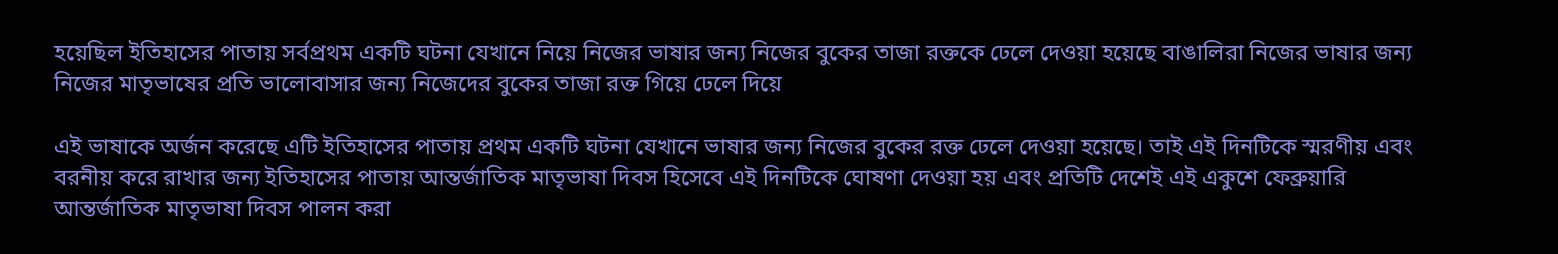হয়েছিল ইতিহাসের পাতায় সর্বপ্রথম একটি ঘটনা যেখানে নিয়ে নিজের ভাষার জন্য নিজের বুকের তাজা রক্তকে ঢেলে দেওয়া হয়েছে বাঙালিরা নিজের ভাষার জন্য নিজের মাতৃভাষের প্রতি ভালোবাসার জন্য নিজেদের বুকের তাজা রক্ত গিয়ে ঢেলে দিয়ে

এই ভাষাকে অর্জন করেছে এটি ইতিহাসের পাতায় প্রথম একটি ঘটনা যেখানে ভাষার জন্য নিজের বুকের রক্ত ঢেলে দেওয়া হয়েছে। তাই এই দিনটিকে স্মরণীয় এবং বরনীয় করে রাখার জন্য ইতিহাসের পাতায় আন্তর্জাতিক মাতৃভাষা দিবস হিসেবে এই দিনটিকে ঘোষণা দেওয়া হয় এবং প্রতিটি দেশেই এই একুশে ফেব্রুয়ারি আন্তর্জাতিক মাতৃভাষা দিবস পালন করা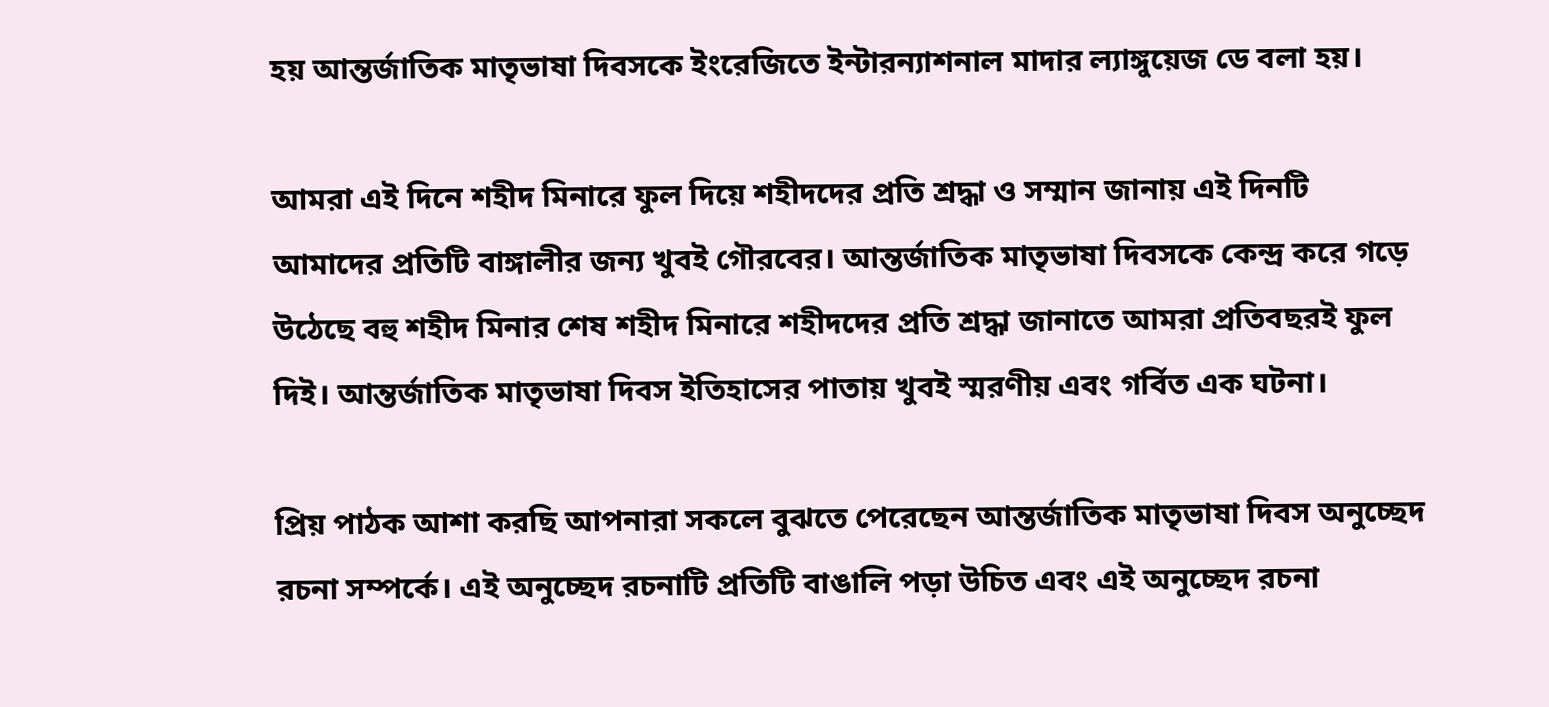হয় আন্তর্জাতিক মাতৃভাষা দিবসকে ইংরেজিতে ইন্টারন্যাশনাল মাদার ল্যাঙ্গুয়েজ ডে বলা হয়।

আমরা এই দিনে শহীদ মিনারে ফুল দিয়ে শহীদদের প্রতি শ্রদ্ধা ও সম্মান জানায় এই দিনটি আমাদের প্রতিটি বাঙ্গালীর জন্য খুবই গৌরবের। আন্তর্জাতিক মাতৃভাষা দিবসকে কেন্দ্র করে গড়ে উঠেছে বহু শহীদ মিনার শেষ শহীদ মিনারে শহীদদের প্রতি শ্রদ্ধা জানাতে আমরা প্রতিবছরই ফুল দিই। আন্তর্জাতিক মাতৃভাষা দিবস ইতিহাসের পাতায় খুবই স্মরণীয় এবং গর্বিত এক ঘটনা।

প্রিয় পাঠক আশা করছি আপনারা সকলে বুঝতে পেরেছেন আন্তর্জাতিক মাতৃভাষা দিবস অনুচ্ছেদ রচনা সম্পর্কে। এই অনুচ্ছেদ রচনাটি প্রতিটি বাঙালি পড়া উচিত এবং এই অনুচ্ছেদ রচনা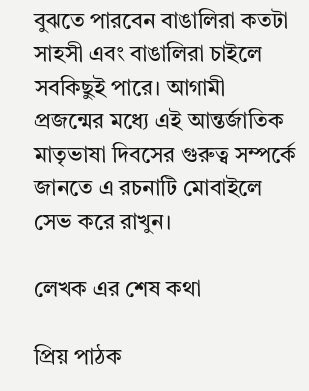বুঝতে পারবেন বাঙালিরা কতটা সাহসী এবং বাঙালিরা চাইলে সবকিছুই পারে। আগামী প্রজন্মের মধ্যে এই আন্তর্জাতিক মাতৃভাষা দিবসের গুরুত্ব সম্পর্কে জানতে এ রচনাটি মোবাইলে সেভ করে রাখুন।

লেখক এর শেষ কথা

প্রিয় পাঠক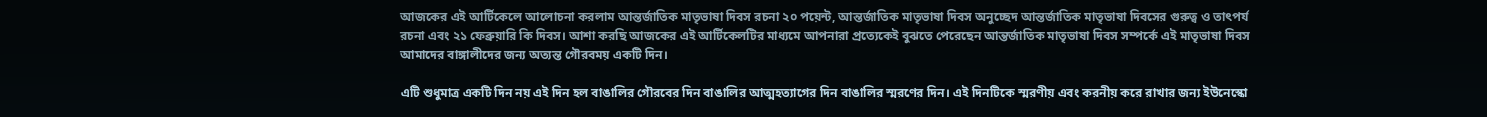আজকের এই আর্টিকেলে আলোচনা করলাম আন্তর্জাতিক মাতৃভাষা দিবস রচনা ২০ পয়েন্ট, আন্তর্জাতিক মাতৃভাষা দিবস অনুচ্ছেদ আন্তর্জাতিক মাতৃভাষা দিবসের গুরুত্ব ও তাৎপর্য রচনা এবং ২১ ফেব্রুয়ারি কি দিবস। আশা করছি আজকের এই আর্টিকেলটির মাধ্যমে আপনারা প্রত্যেকেই বুঝতে পেরেছেন আন্তর্জাতিক মাতৃভাষা দিবস সম্পর্কে এই মাতৃভাষা দিবস আমাদের বাঙ্গালীদের জন্য অত্যন্ত গৌরবময় একটি দিন।

এটি শুধুমাত্র একটি দিন নয় এই দিন হল বাঙালির গৌরবের দিন বাঙালির আত্মহত্যাগের দিন বাঙালির স্মরণের দিন। এই দিনটিকে স্মরণীয় এবং করনীয় করে রাখার জন্য ইউনেস্কো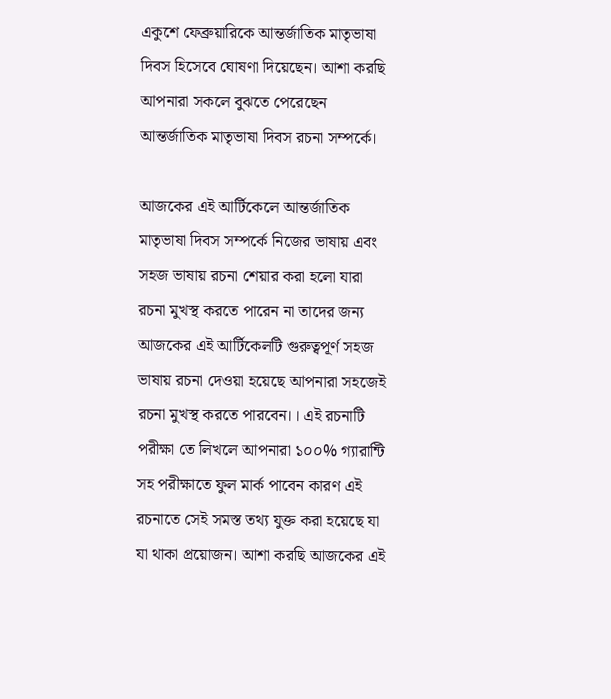একুশে ফেব্রুয়ারিকে আন্তর্জাতিক মাতৃভাষা দিবস হিসেবে ঘোষণা দিয়েছেন। আশা করছি আপনারা সকলে বুঝতে পেরেছেন আন্তর্জাতিক মাতৃভাষা দিবস রচনা সম্পর্কে।

আজকের এই আর্টিকেলে আন্তর্জাতিক মাতৃভাষা দিবস সম্পর্কে নিজের ভাষায় এবং সহজ ভাষায় রচনা শেয়ার করা হলো যারা রচনা মুখস্থ করতে পারেন না তাদের জন্য আজকের এই আর্টিকেলটি গুরুত্বপূর্ণ সহজ ভাষায় রচনা দেওয়া হয়েছে আপনারা সহজেই রচনা মুখস্থ করতে পারবেন।। এই রচনাটি পরীক্ষা তে লিখলে আপনারা ১০০% গ্যারান্টি সহ পরীক্ষাতে ফুল মার্ক পাবেন কারণ এই রচনাতে সেই সমস্ত তথ্য যুক্ত করা হয়েছে যা যা থাকা প্রয়োজন। আশা করছি আজকের এই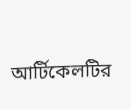আর্টিকেলটির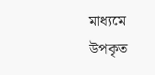মাধ্যমে উপকৃত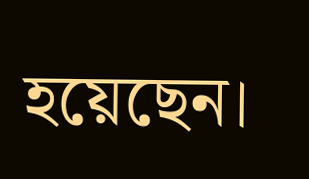হয়েছেন।